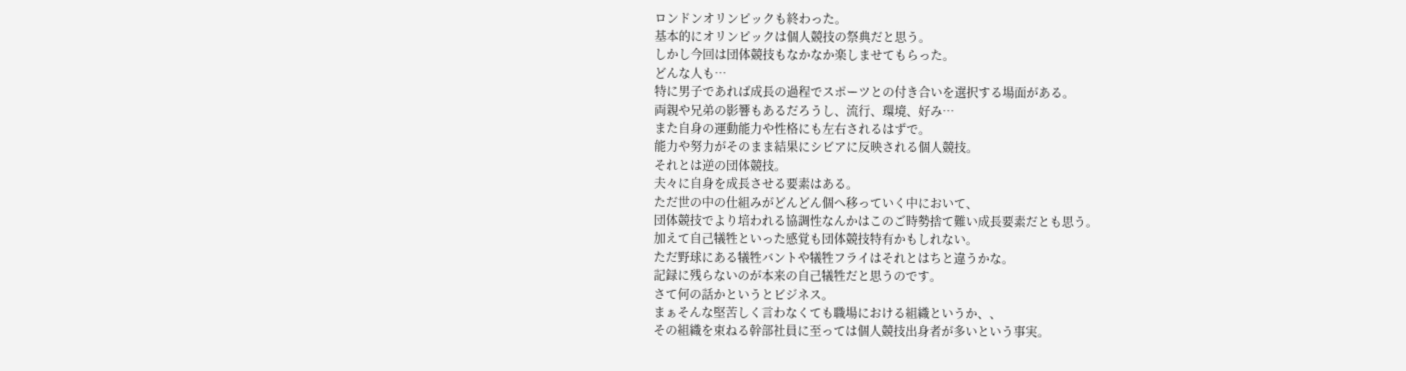ロンドンオリンピックも終わった。
基本的にオリンピックは個人競技の祭典だと思う。
しかし今回は団体競技もなかなか楽しませてもらった。
どんな人も…
特に男子であれば成長の過程でスポーツとの付き合いを選択する場面がある。
両親や兄弟の影響もあるだろうし、流行、環境、好み…
また自身の運動能力や性格にも左右されるはずで。
能力や努力がそのまま結果にシビアに反映される個人競技。
それとは逆の団体競技。
夫々に自身を成長させる要素はある。
ただ世の中の仕組みがどんどん個へ移っていく中において、
団体競技でより培われる協調性なんかはこのご時勢捨て難い成長要素だとも思う。
加えて自己犠牲といった感覚も団体競技特有かもしれない。
ただ野球にある犠牲バントや犠牲フライはそれとはちと違うかな。
記録に残らないのが本来の自己犠牲だと思うのです。
さて何の話かというとビジネス。
まぁそんな堅苦しく言わなくても職場における組織というか、、
その組織を束ねる幹部社員に至っては個人競技出身者が多いという事実。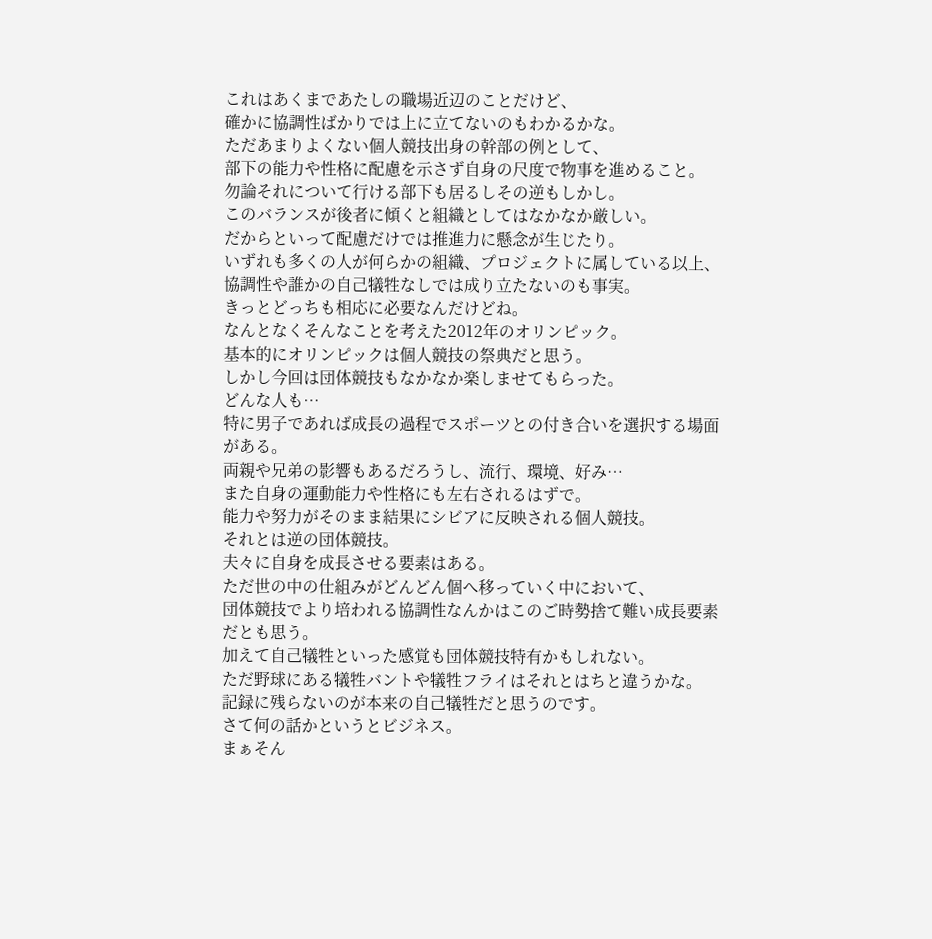これはあくまであたしの職場近辺のことだけど、
確かに協調性ばかりでは上に立てないのもわかるかな。
ただあまりよくない個人競技出身の幹部の例として、
部下の能力や性格に配慮を示さず自身の尺度で物事を進めること。
勿論それについて行ける部下も居るしその逆もしかし。
このバランスが後者に傾くと組織としてはなかなか厳しい。
だからといって配慮だけでは推進力に懸念が生じたり。
いずれも多くの人が何らかの組織、プロジェクトに属している以上、
協調性や誰かの自己犠牲なしでは成り立たないのも事実。
きっとどっちも相応に必要なんだけどね。
なんとなくそんなことを考えた2012年のオリンピック。
基本的にオリンピックは個人競技の祭典だと思う。
しかし今回は団体競技もなかなか楽しませてもらった。
どんな人も…
特に男子であれば成長の過程でスポーツとの付き合いを選択する場面がある。
両親や兄弟の影響もあるだろうし、流行、環境、好み…
また自身の運動能力や性格にも左右されるはずで。
能力や努力がそのまま結果にシビアに反映される個人競技。
それとは逆の団体競技。
夫々に自身を成長させる要素はある。
ただ世の中の仕組みがどんどん個へ移っていく中において、
団体競技でより培われる協調性なんかはこのご時勢捨て難い成長要素だとも思う。
加えて自己犠牲といった感覚も団体競技特有かもしれない。
ただ野球にある犠牲バントや犠牲フライはそれとはちと違うかな。
記録に残らないのが本来の自己犠牲だと思うのです。
さて何の話かというとビジネス。
まぁそん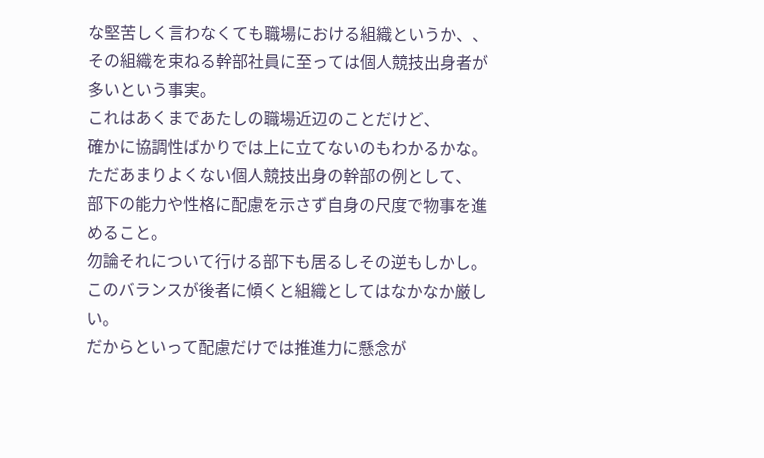な堅苦しく言わなくても職場における組織というか、、
その組織を束ねる幹部社員に至っては個人競技出身者が多いという事実。
これはあくまであたしの職場近辺のことだけど、
確かに協調性ばかりでは上に立てないのもわかるかな。
ただあまりよくない個人競技出身の幹部の例として、
部下の能力や性格に配慮を示さず自身の尺度で物事を進めること。
勿論それについて行ける部下も居るしその逆もしかし。
このバランスが後者に傾くと組織としてはなかなか厳しい。
だからといって配慮だけでは推進力に懸念が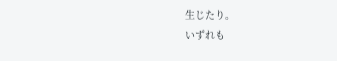生じたり。
いずれも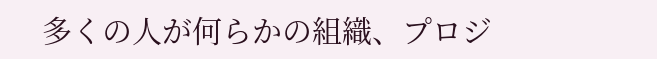多くの人が何らかの組織、プロジ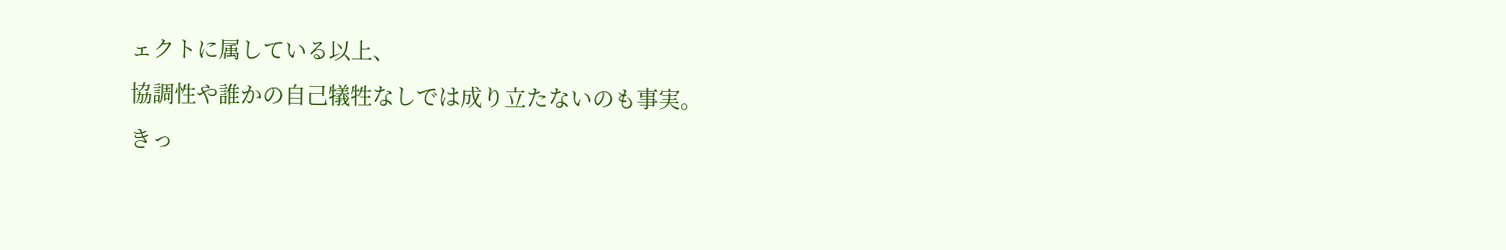ェクトに属している以上、
協調性や誰かの自己犠牲なしでは成り立たないのも事実。
きっ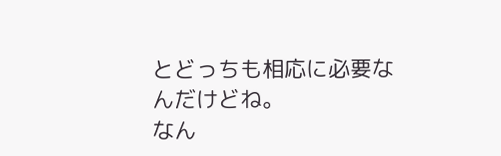とどっちも相応に必要なんだけどね。
なん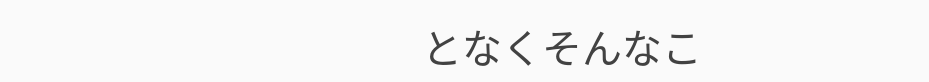となくそんなこ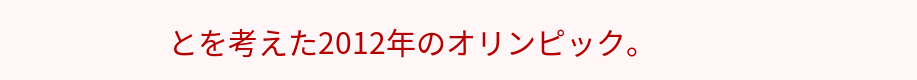とを考えた2012年のオリンピック。